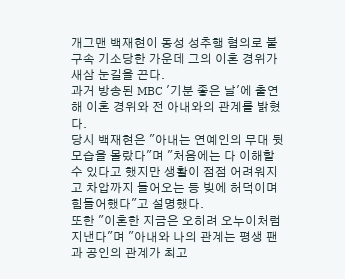개그맨 백재현이 동성 성추행 혐의로 불구속 기소당한 가운데 그의 이혼 경위가 새삼 눈길을 끈다.
과거 방송된 MBC '기분 좋은 날'에 출연해 이혼 경위와 전 아내와의 관계를 밝혔다.
당시 백재현은 "아내는 연예인의 무대 뒷모습을 몰랐다"며 "처음에는 다 이해할 수 있다고 했지만 생활이 점점 어려워지고 차압까지 들어오는 등 빚에 허덕이며 힘들어했다"고 설명했다.
또한 "이혼한 지금은 오히려 오누이처럼 지낸다"며 "아내와 나의 관계는 평생 팬과 공인의 관계가 최고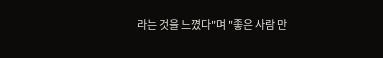라는 것을 느꼈다"며 "좋은 사람 만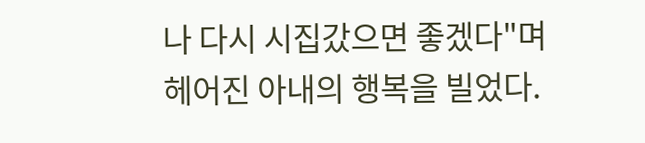나 다시 시집갔으면 좋겠다"며 헤어진 아내의 행복을 빌었다.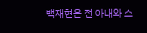백재현은 전 아내와 스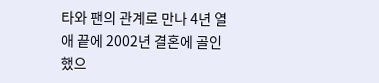타와 팬의 관계로 만나 4년 열애 끝에 2002년 결혼에 골인했으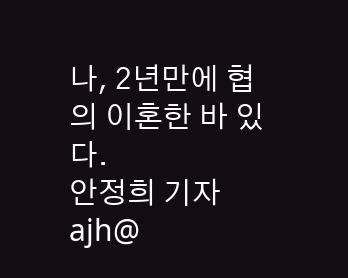나, 2년만에 협의 이혼한 바 있다.
안정희 기자 ajh@